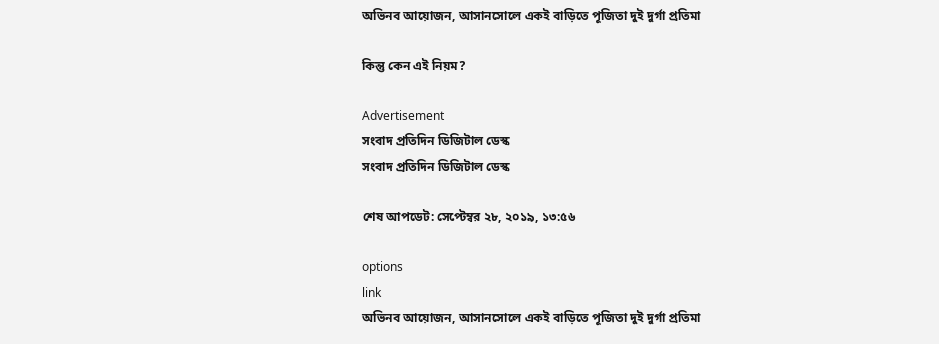অভিনব আয়োজন, আসানসোলে একই বাড়িতে পূজিতা দুই দুর্গা প্রতিমা

কিন্তু কেন এই নিয়ম?

Advertisement
সংবাদ প্রতিদিন ডিজিটাল ডেস্ক
সংবাদ প্রতিদিন ডিজিটাল ডেস্ক

শেষ আপডেট: সেপ্টেম্বর ২৮, ২০১৯, ১৩:৫৬

options
link
অভিনব আয়োজন, আসানসোলে একই বাড়িতে পূজিতা দুই দুর্গা প্রতিমা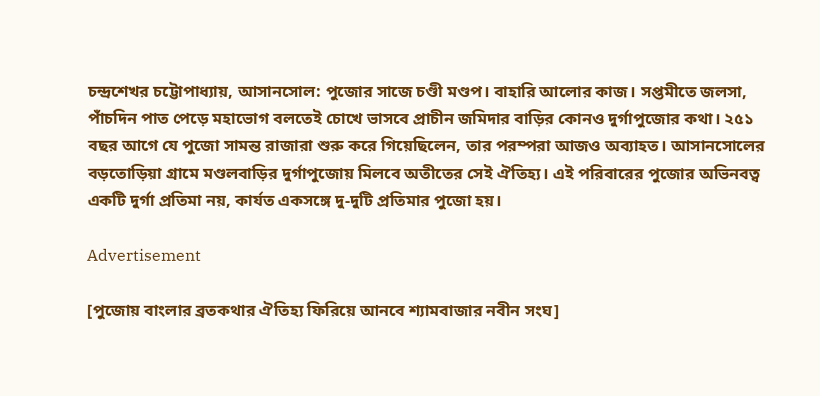চন্দ্রশেখর চট্টোপাধ্যায়, আসানসোল: পুজোর সাজে চণ্ডী মণ্ডপ। বাহারি আলোর কাজ। সপ্তমীতে জলসা, পাঁচদিন পাত পেড়ে মহাভোগ বলতেই চোখে ভাসবে প্রাচীন জমিদার বাড়ির কোনও দুর্গাপুজোর কথা। ২৫১ বছর আগে যে পুজো সামন্ত রাজারা শুরু করে গিয়েছিলেন, তার পরম্পরা আজও অব্যাহত। আসানসোলের বড়তোড়িয়া গ্রামে মণ্ডলবাড়ির দুর্গাপুজোয় মিলবে অতীতের সেই ঐতিহ্য। এই পরিবারের পুজোর অভিনবত্ব একটি দুর্গা প্রতিমা নয়, কার্যত একসঙ্গে দু-দুটি প্রতিমার পুজো হয়।

Advertisement

[পুজোয় বাংলার ব্রতকথার ঐতিহ্য ফিরিয়ে আনবে শ্যামবাজার নবীন সংঘ]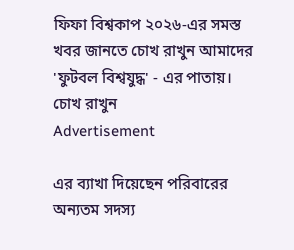ফিফা বিশ্বকাপ ২০২৬-এর সমস্ত খবর জানতে চোখ রাখুন আমাদের 'ফুটবল বিশ্বযুদ্ধ' - এর পাতায়।
চোখ রাখুন
Advertisement

এর ব্যাখা দিয়েছেন পরিবারের অন্যতম সদস্য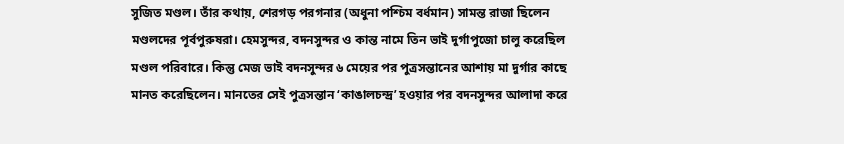সুজিত মণ্ডল। তাঁর কথায়, শেরগড় পরগনার (অধুনা পশ্চিম বর্ধমান) সামন্ত রাজা ছিলেন মণ্ডলদের পূর্বপুরুষরা। হেমসুন্দর, বদনসুন্দর ও কান্ত নামে তিন ভাই দুর্গাপুজো চালু করেছিল মণ্ডল পরিবারে। কিন্তু মেজ ভাই বদনসুন্দর ৬ মেয়ের পর পুত্রসন্তানের আশায় মা দুর্গার কাছে মানত করেছিলেন। মানতের সেই পুত্রসন্তান ‘কাঙালচন্দ্র’ হওয়ার পর বদনসুন্দর আলাদা করে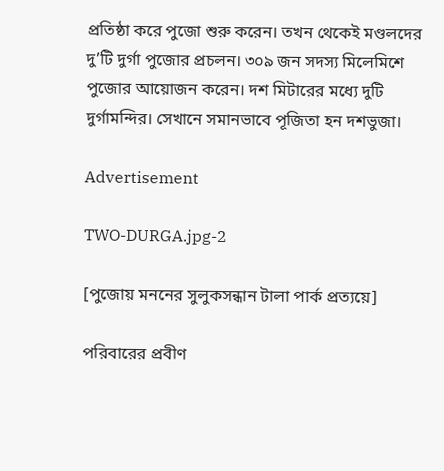প্রতিষ্ঠা করে পুজো শুরু করেন। তখন থেকেই মণ্ডলদের দু’টি দুর্গা পুজোর প্রচলন। ৩০৯ জন সদস্য মিলেমিশে পুজোর আয়োজন করেন। দশ মিটারের মধ্যে দুটি দুর্গামন্দির। সেখানে সমানভাবে পূজিতা হন দশভুজা।

Advertisement

TWO-DURGA.jpg-2

[পুজোয় মননের সুলুকসন্ধান টালা পার্ক প্রত্যয়ে]

পরিবারের প্রবীণ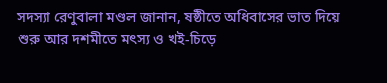সদস্যা রেণুবালা মণ্ডল জানান, ষষ্ঠীতে অধিবাসের ভাত দিয়ে শুরু আর দশমীতে মৎস্য ও খই-চিড়ে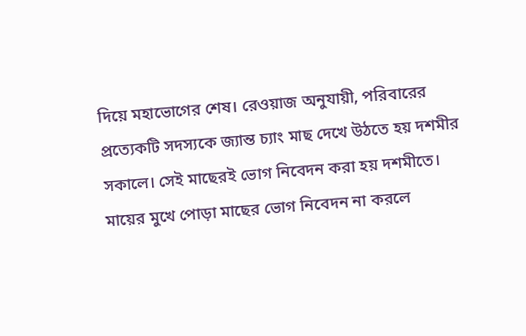দিয়ে মহাভোগের শেষ। রেওয়াজ অনুযায়ী, পরিবারের প্রত্যেকটি সদস্যকে জ্যান্ত চ্যাং মাছ দেখে উঠতে হয় দশমীর সকালে। সেই মাছেরই ভোগ নিবেদন করা হয় দশমীতে। মায়ের মুখে পোড়া মাছের ভোগ নিবেদন না করলে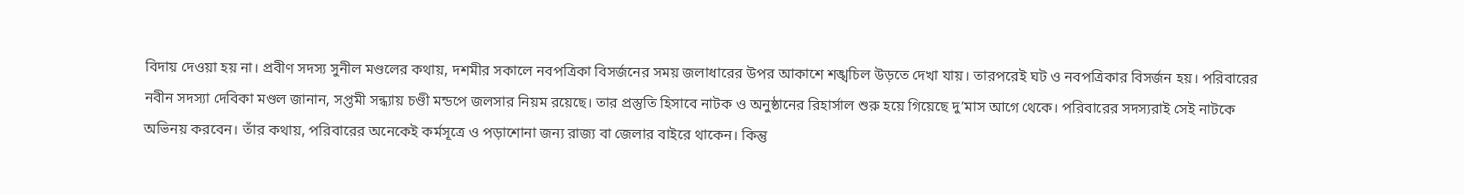বিদায় দেওয়া হয় না। প্রবীণ সদস্য সুনীল মণ্ডলের কথায়, দশমীর সকালে নবপত্রিকা বিসর্জনের সময় জলাধারের উপর আকাশে শঙ্খচিল উড়তে দেখা যায়। তারপরেই ঘট ও নবপত্রিকার বিসর্জন হয়। পরিবারের নবীন সদস্যা দেবিকা মণ্ডল জানান, সপ্তমী সন্ধ্যায় চণ্ডী মন্ডপে জলসার নিয়ম রয়েছে। তার প্রস্তুতি হিসাবে নাটক ও অনুষ্ঠানের রিহার্সাল শুরু হয়ে গিয়েছে দু’মাস আগে থেকে। পরিবারের সদস্যরাই সেই নাটকে অভিনয় করবেন। তাঁর কথায়, পরিবারের অনেকেই কর্মসূত্রে ও পড়াশোনা জন্য রাজ্য বা জেলার বাইরে থাকেন। কিন্তু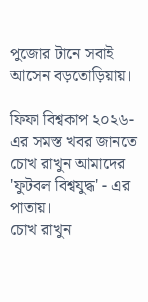পুজোর টানে সবাই আসেন বড়তোড়িয়ায়।

ফিফা বিশ্বকাপ ২০২৬-এর সমস্ত খবর জানতে চোখ রাখুন আমাদের 'ফুটবল বিশ্বযুদ্ধ' - এর পাতায়।
চোখ রাখুন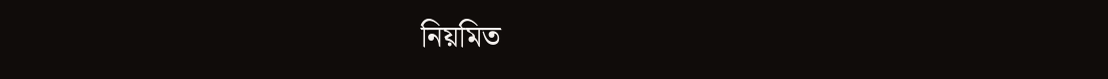নিয়মিত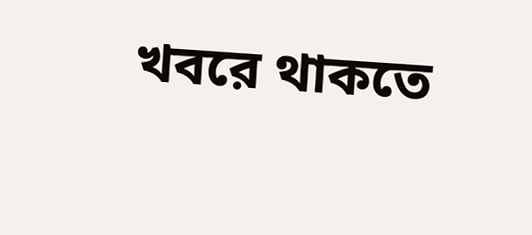খবরে থাকতে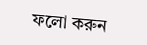ফলো করুন